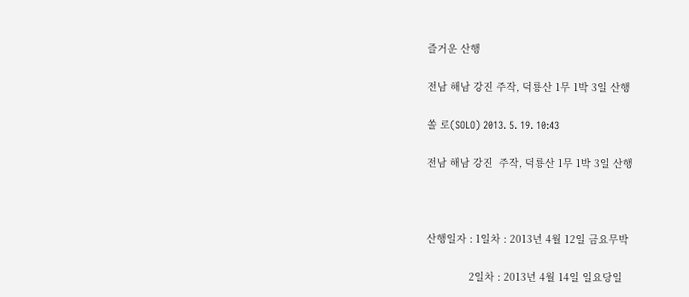즐거운 산행

전남 해남 강진 주작, 덕룡산 1무 1박 3일 산행

쏠 로(SOLO) 2013. 5. 19. 10:43

전남 해남 강진  주작, 덕룡산 1무 1박 3일 산행



산행일자 : 1일차 : 2013년 4월 12일 금요무박

              2일차 : 2013년 4월 14일 일요당일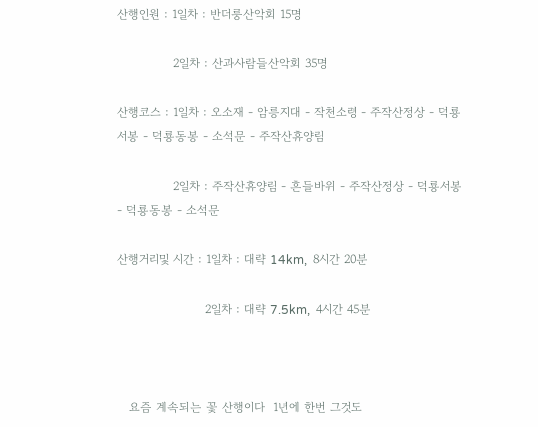산행인원 : 1일차 : 반더룽산악회 15명

              2일차 : 산과사람들산악회 35명

산행코스 : 1일차 : 오소재 - 암릉지대 - 작천소령 - 주작산정상 - 덕룡서봉 - 덕룡동봉 - 소석문 - 주작산휴양림

              2일차 : 주작산휴양림 - 흔들바위 - 주작산정상 - 덕룡서봉 - 덕룡동봉 - 소석문

산행거리및 시간 : 1일차 : 대략 14km,  8시간 20분

                      2일차 : 대략 7.5km,  4시간 45분



   요즘 계속되는 꽃 산행이다  1년에 한번 그것도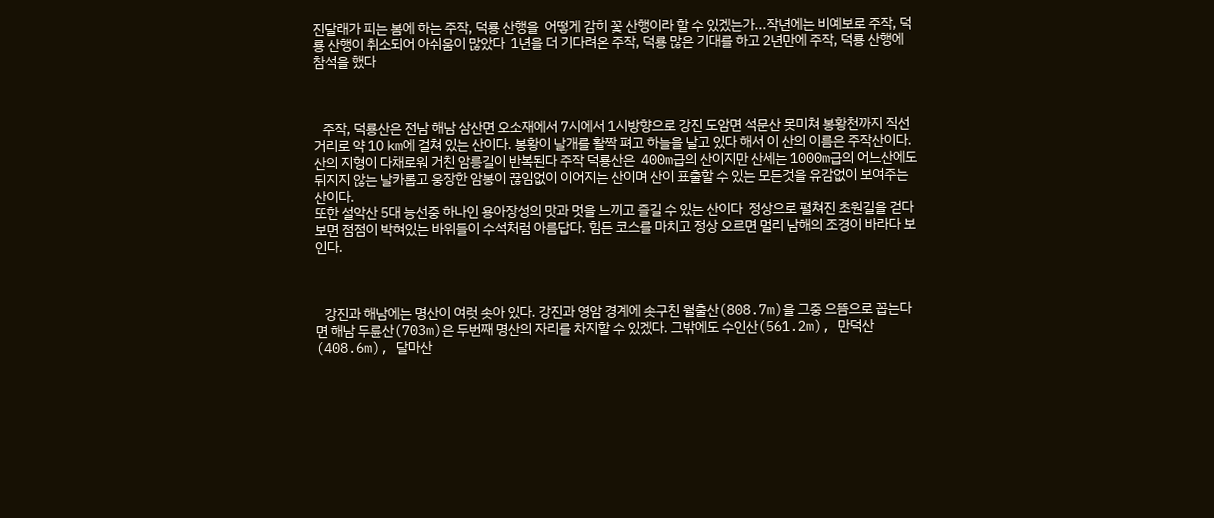진달래가 피는 봄에 하는 주작, 덕룡 산행을  어떻게 감히 꽃 산행이라 할 수 있겠는가...작년에는 비예보로 주작, 덕룡 산행이 취소되어 아쉬움이 많았다  1년을 더 기다려온 주작, 덕룡 많은 기대를 하고 2년만에 주작, 덕룡 산행에 참석을 했다



   주작, 덕룡산은 전남 해남 삼산면 오소재에서 7시에서 1시방향으로 강진 도암면 석문산 못미쳐 봉황천까지 직선거리로 약 10 km에 걸쳐 있는 산이다. 봉황이 날개를 활짝 펴고 하늘을 날고 있다 해서 이 산의 이름은 주작산이다. 산의 지형이 다채로워 거친 암릉길이 반복된다 주작 덕룡산은  400m급의 산이지만 산세는 1000m급의 어느산에도 뒤지지 않는 날카롭고 웅장한 암봉이 끊임없이 이어지는 산이며 산이 표출할 수 있는 모든것을 유감없이 보여주는 산이다.
또한 설악산 5대 능선중 하나인 용아장성의 맛과 멋을 느끼고 즐길 수 있는 산이다  정상으로 펼쳐진 초원길을 걷다보면 점점이 박혀있는 바위들이 수석처럼 아름답다. 힘든 코스를 마치고 정상 오르면 멀리 남해의 조경이 바라다 보인다.



   강진과 해남에는 명산이 여럿 솟아 있다. 강진과 영암 경계에 솟구친 월출산(808.7m)을 그중 으뜸으로 꼽는다면 해남 두륜산(703m)은 두번째 명산의 자리를 차지할 수 있겠다. 그밖에도 수인산(561.2m), 만덕산(408.6m), 달마산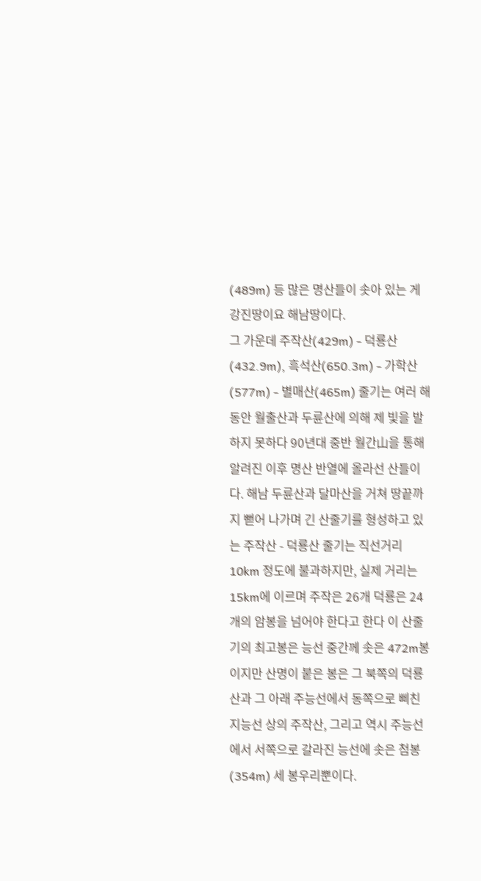(489m) 등 많은 명산들이 솟아 있는 게 강진땅이요 해남땅이다.
그 가운데 주작산(429m) - 덕룡산(432.9m), 흑석산(650.3m) - 가학산(577m) - 별매산(465m) 줄기는 여러 해 동안 월출산과 두륜산에 의해 제 빛을 발하지 못하다 90년대 중반 월간山을 통해 알려진 이후 명산 반열에 올라선 산들이다. 해남 두륜산과 달마산을 거쳐 땅끝까지 뻗어 나가며 긴 산줄기를 형성하고 있는 주작산 - 덕룡산 줄기는 직선거리 10km 정도에 불과하지만, 실제 거리는 15km에 이르며 주작은 26개 덕룡은 24개의 암봉을 넘어야 한다고 한다 이 산줄기의 최고봉은 능선 중간께 솟은 472m봉이지만 산명이 붙은 봉은 그 북쪽의 덕룡산과 그 아래 주능선에서 동쪽으로 삐친 지능선 상의 주작산, 그리고 역시 주능선에서 서쪽으로 갈라진 능선에 솟은 첨봉(354m) 세 봉우리뿐이다.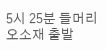5시 25분 들머리 오소재 출발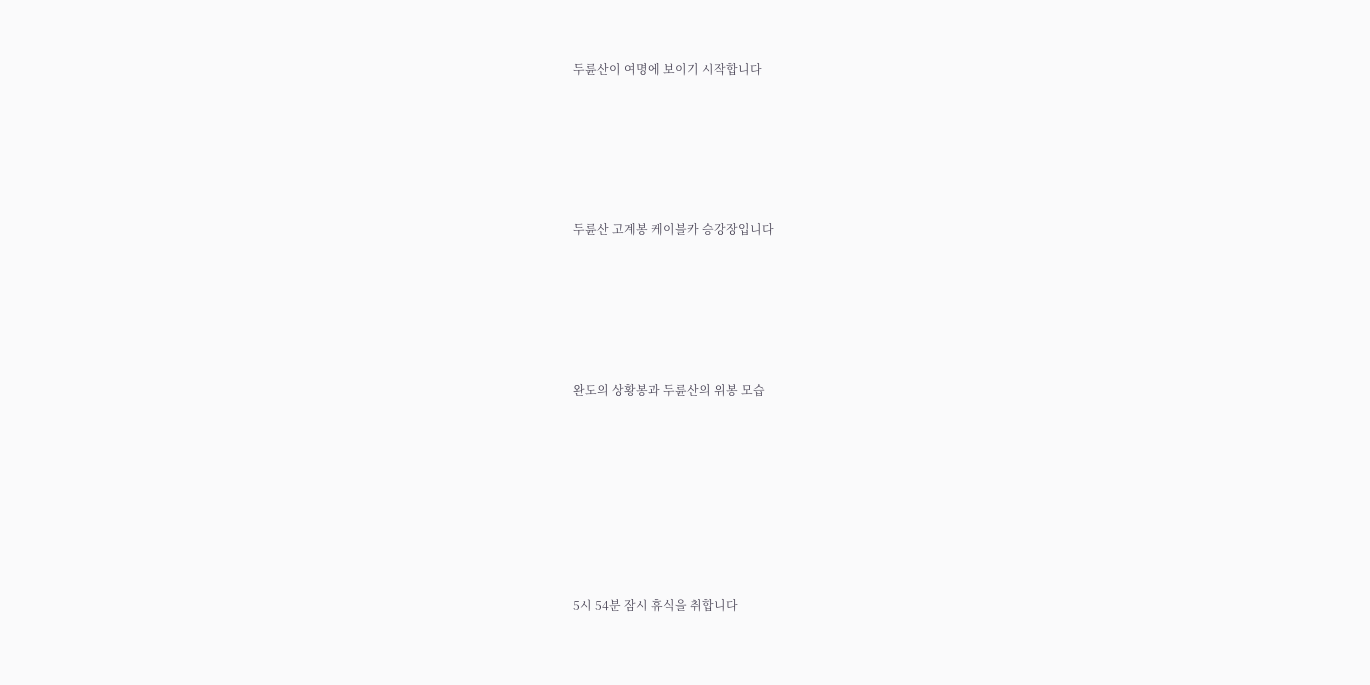두륜산이 여명에 보이기 시작합니다





두륜산 고계봉 케이블카 승강장입니다





완도의 상황봉과 두륜산의 위봉 모습







5시 54분 잠시 휴식을 취합니다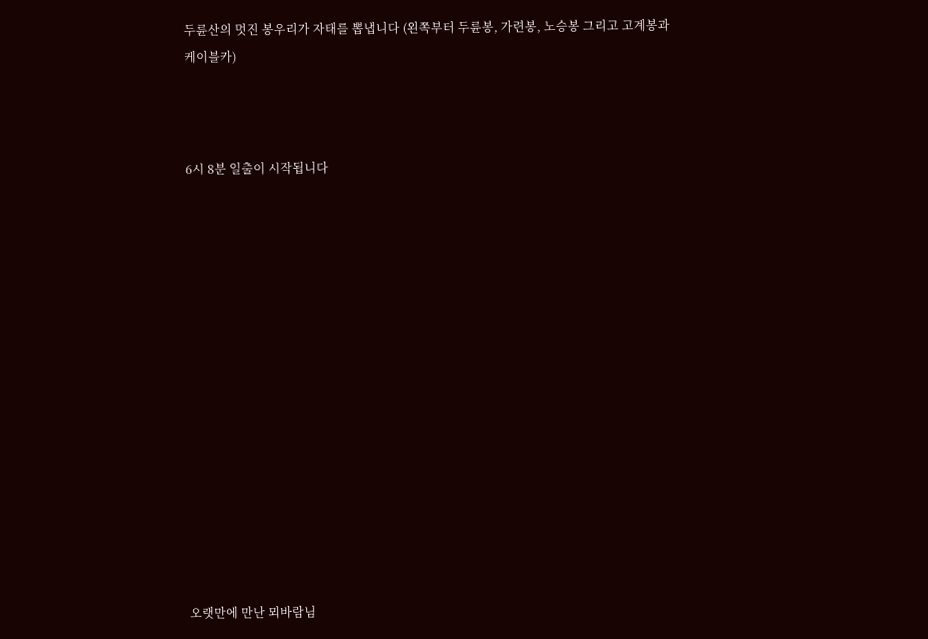두륜산의 멋진 봉우리가 자태를 뽑냅니다 (왼쪽부터 두륜봉, 가련봉, 노승봉 그리고 고계봉과 케이블카)



6시 8분 일출이 시작됩니다















오랫만에 만난 뫼바람님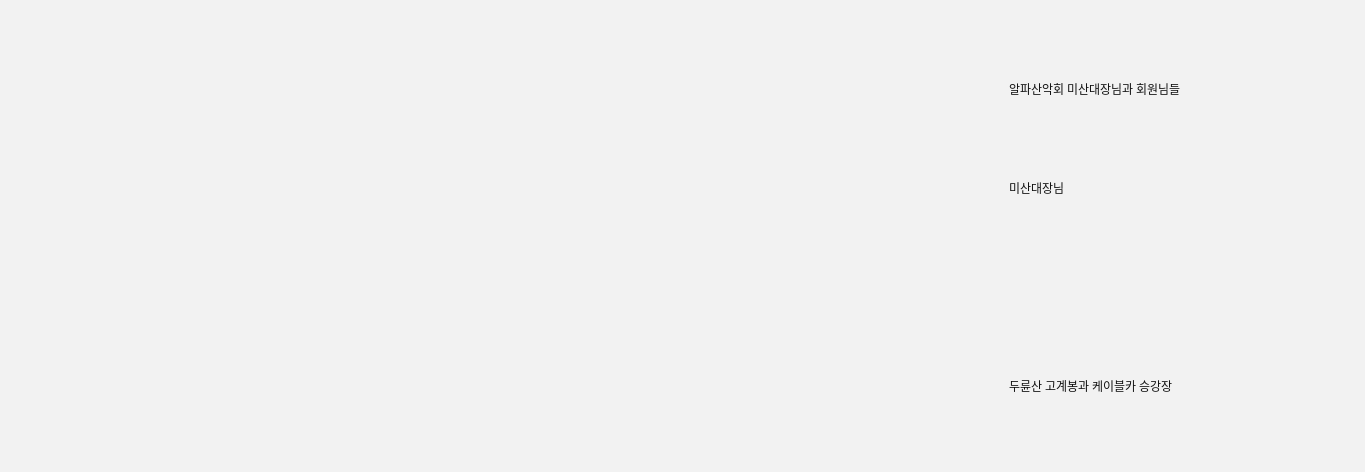알파산악회 미산대장님과 회원님들



미산대장님







두륜산 고계봉과 케이블카 승강장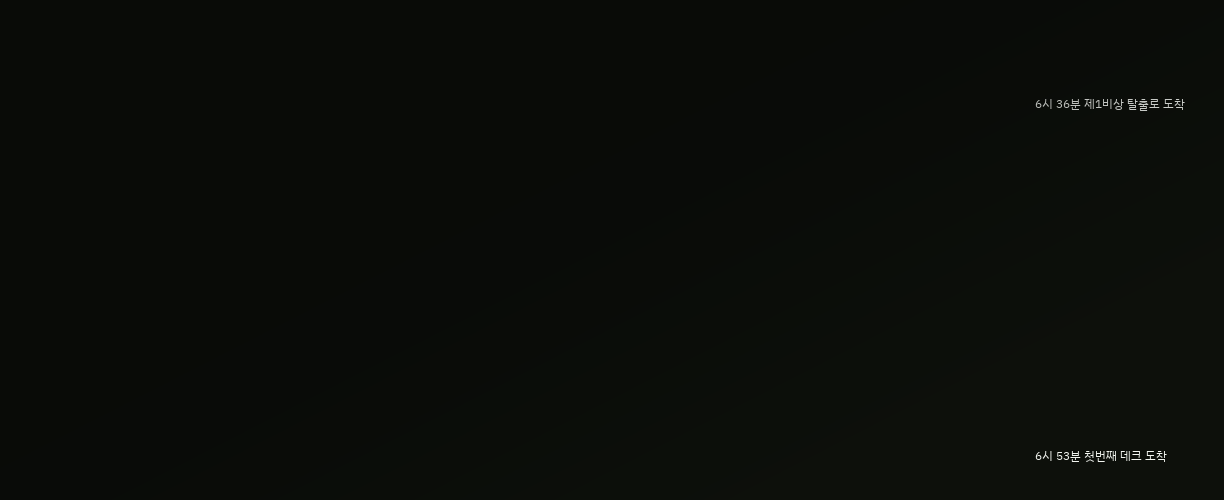6시 36분 제1비상 탈출로 도착



















6시 53분 첫번째 데크 도착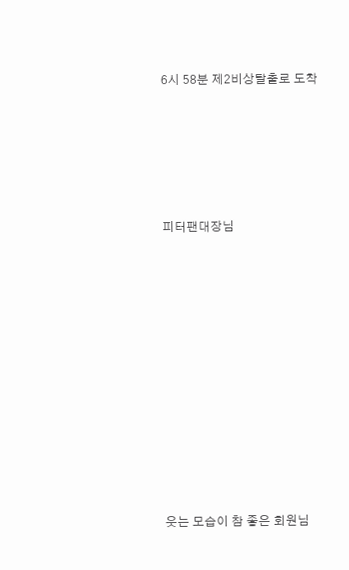6시 58분 제2비상탈출로 도착





피터팬대장님











웃는 모습이 참 좋은 회원님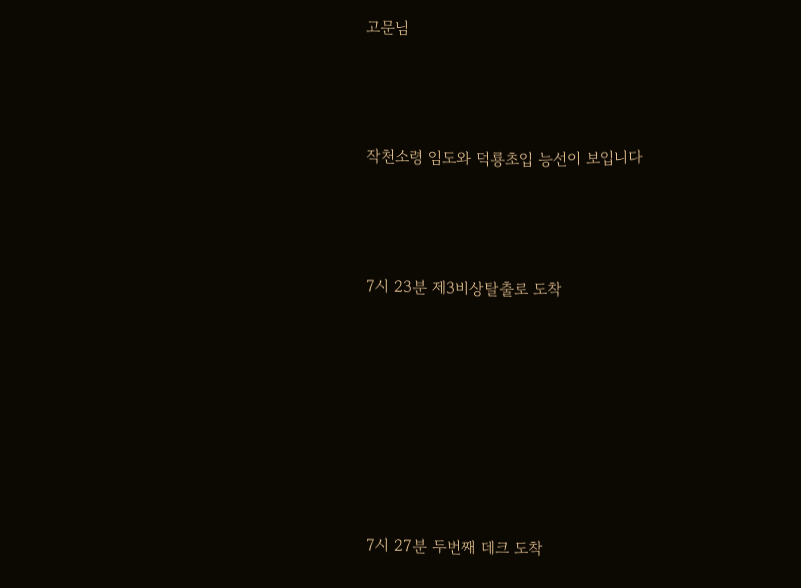고문님



작천소령 임도와 덕룡초입 능선이 보입니다



7시 23분 제3비상탈출로 도착







7시 27분 두번째 데크 도착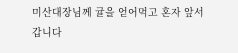미산대장님께 귤을 얻어먹고 혼자 앞서 갑니다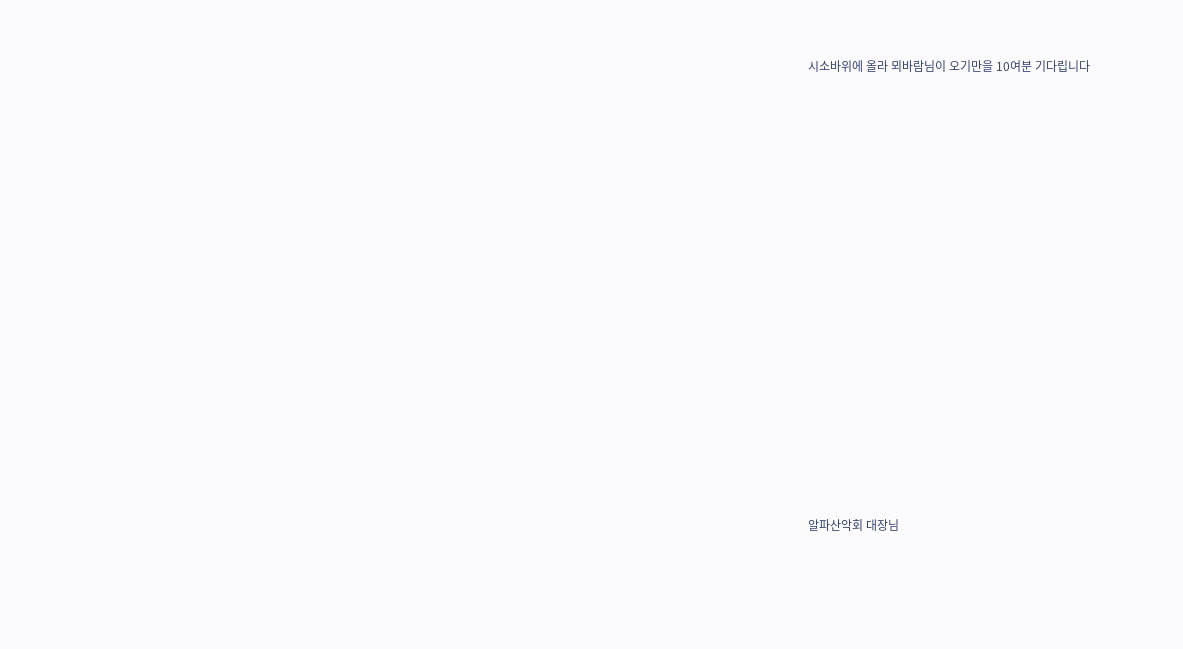시소바위에 올라 뫼바람님이 오기만을 10여분 기다립니다



























알파산악회 대장님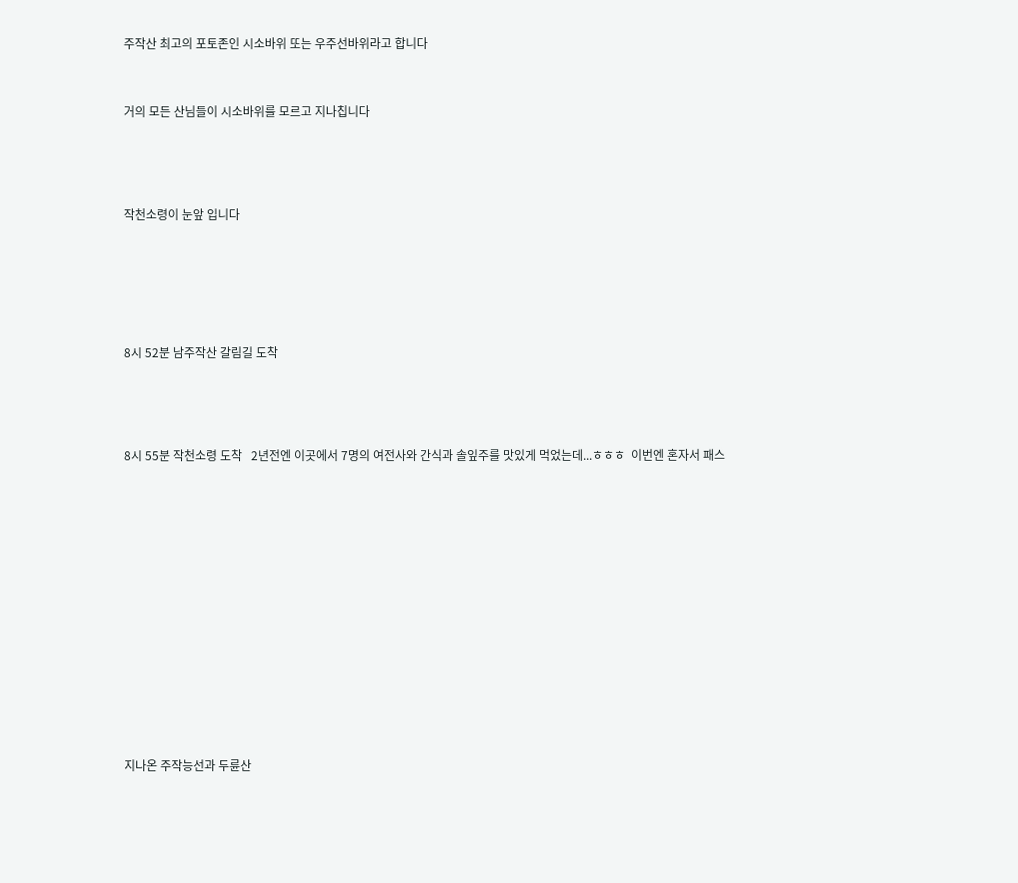주작산 최고의 포토존인 시소바위 또는 우주선바위라고 합니다



거의 모든 산님들이 시소바위를 모르고 지나칩니다





작천소령이 눈앞 입니다







8시 52분 남주작산 갈림길 도착





8시 55분 작천소령 도착   2년전엔 이곳에서 7명의 여전사와 간식과 솔잎주를 맛있게 먹었는데...ㅎㅎㅎ  이번엔 혼자서 패스

















지나온 주작능선과 두륜산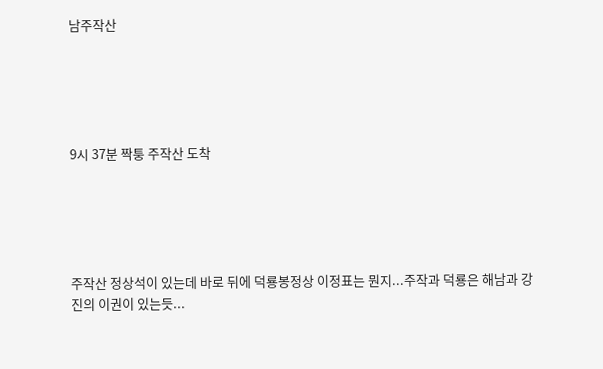남주작산





9시 37분 짝퉁 주작산 도착





주작산 정상석이 있는데 바로 뒤에 덕룡봉정상 이정표는 뭔지...주작과 덕룡은 해남과 강진의 이권이 있는듯...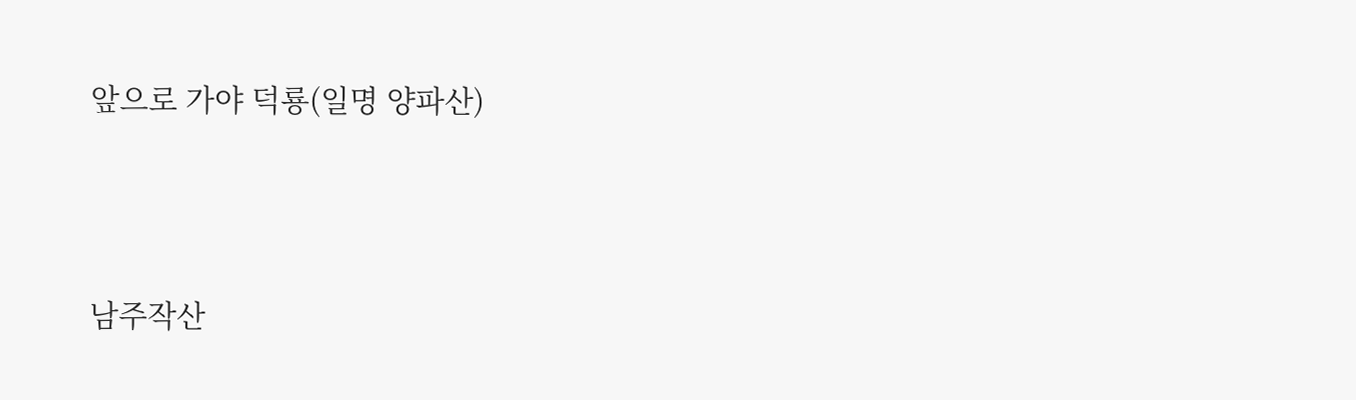앞으로 가야 덕룡(일명 양파산)



남주작산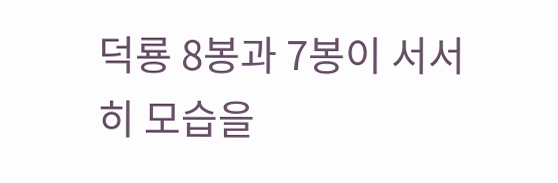덕룡 8봉과 7봉이 서서히 모습을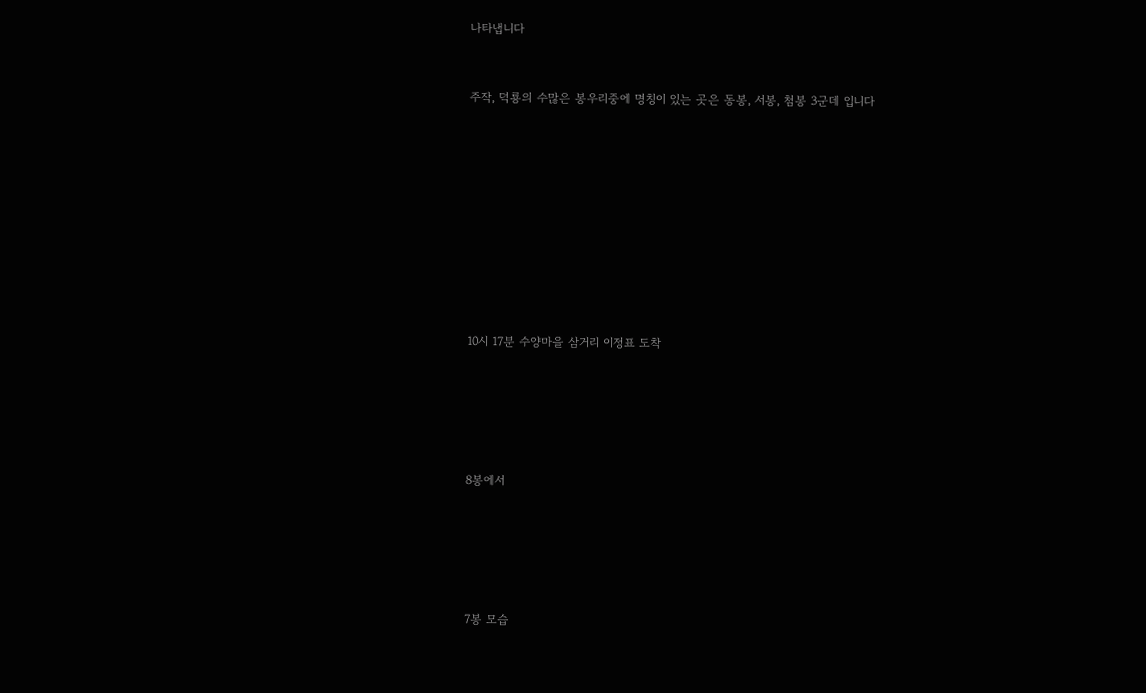나타냅니다



주작, 덕룡의 수많은 봉우리중에 명칭이 있는 곳은 동봉, 서봉, 첨봉 3군데 입니다













10시 17분 수양마을 삼거리 이정표 도착







8봉에서







7봉 모습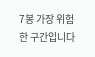7봉 가장 위험한 구간입니다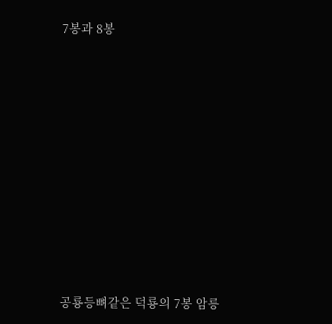7봉과 8봉













공룡등뼈같은 덕룡의 7봉 암릉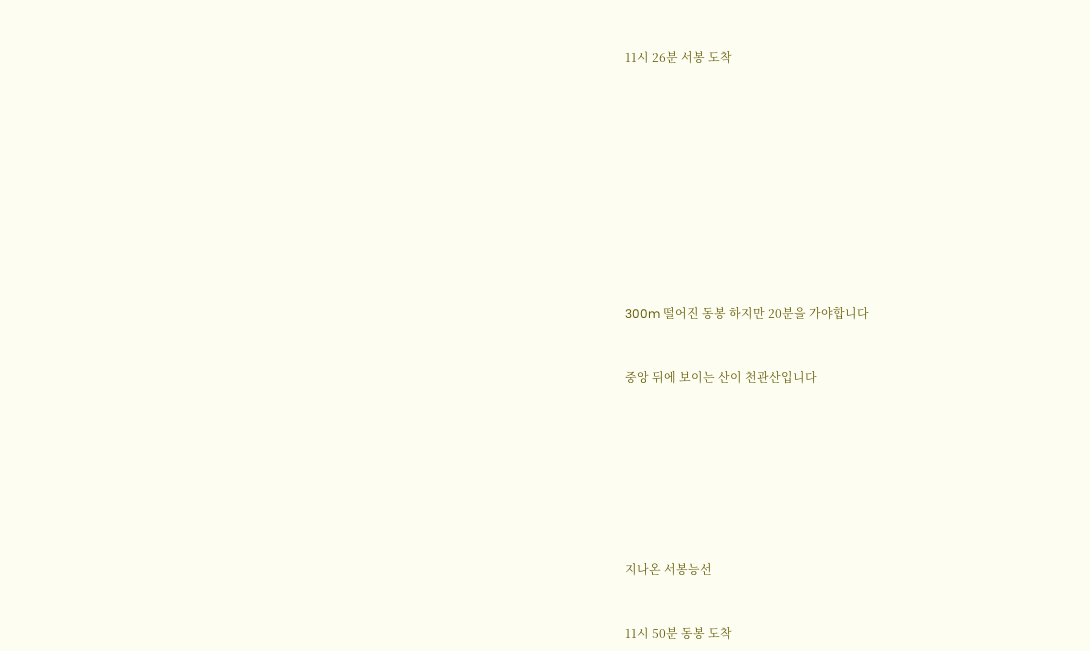11시 26분 서봉 도착















300m 떨어진 동봉 하지만 20분을 가야합니다



중앙 뒤에 보이는 산이 천관산입니다











지나온 서봉능선



11시 50분 동봉 도착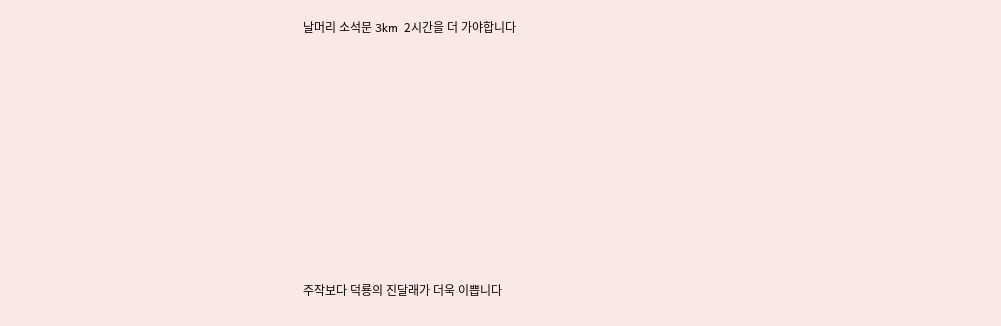날머리 소석문 3km  2시간을 더 가야합니다













주작보다 덕룡의 진달래가 더욱 이쁩니다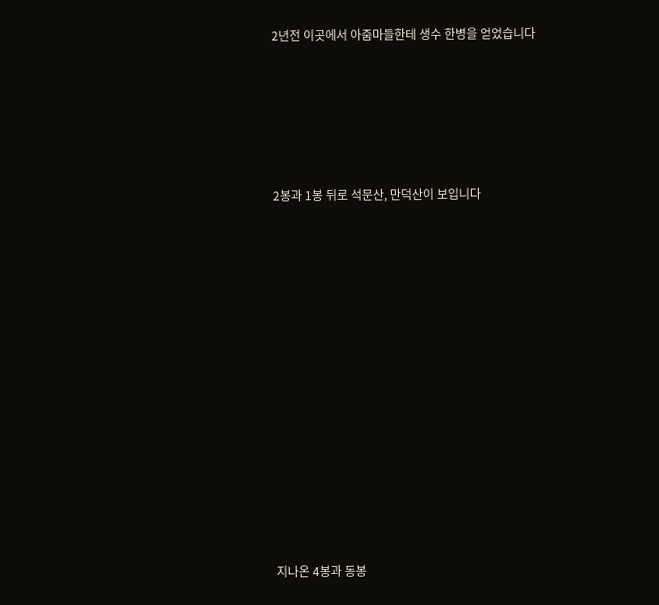2년전 이곳에서 아줌마들한테 생수 한병을 얻었습니다





2봉과 1봉 뒤로 석문산, 만덕산이 보입니다













지나온 4봉과 동봉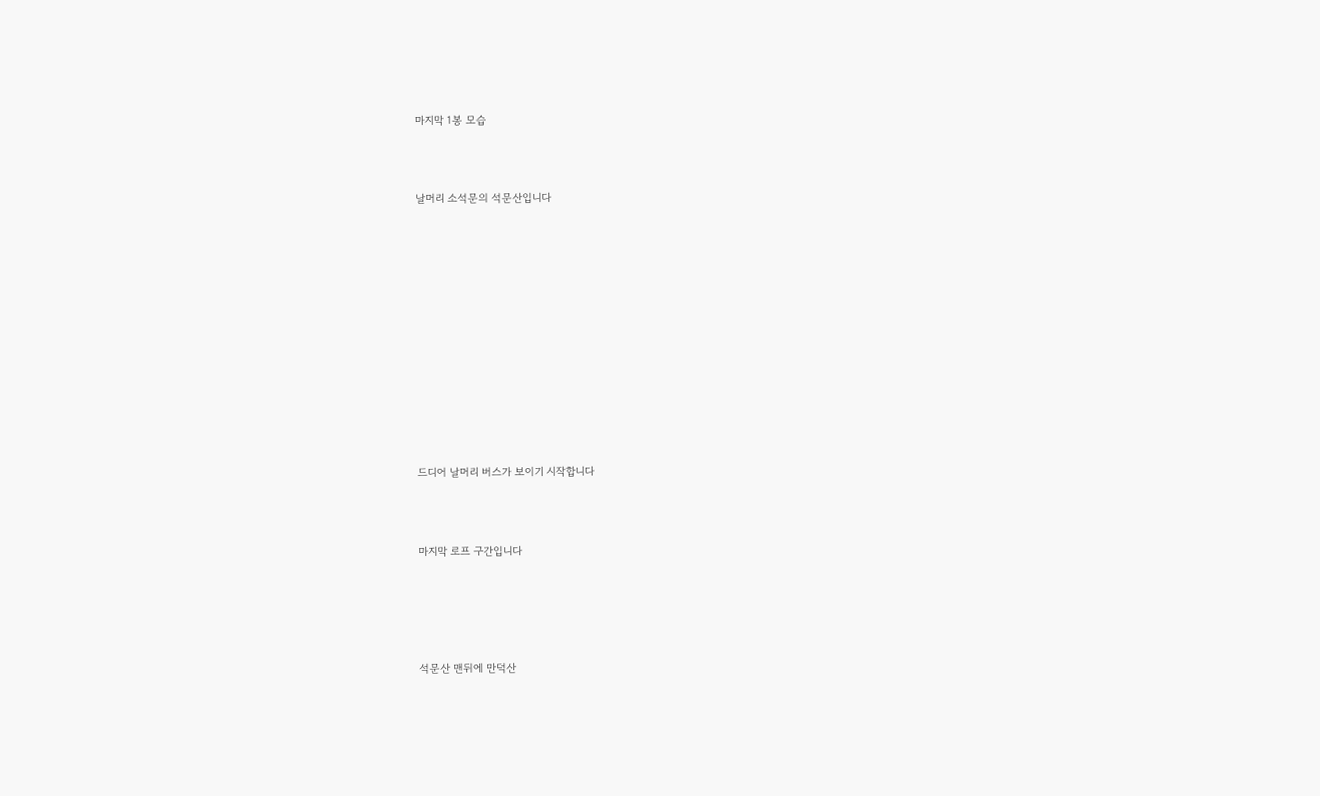마지막 1봉 모습



날머리 소석문의 석문산입니다













드디어 날머리 버스가 보이기 시작합니다



마지막 로프 구간입니다





석문산 맨뒤에 만덕산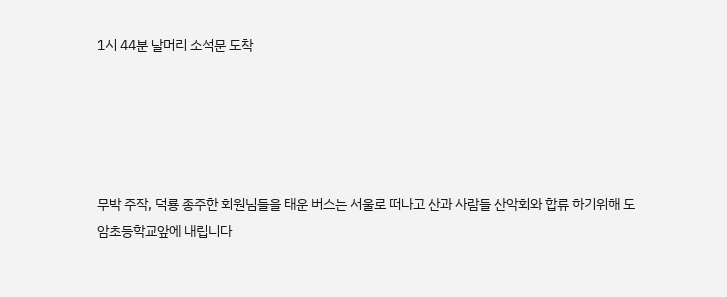1시 44분 날머리 소석문 도착





무박 주작, 덕룡 종주한 회원님들을 태운 버스는 서울로 떠나고 산과 사람들 산악회와 합류 하기위해 도암초등학교앞에 내립니다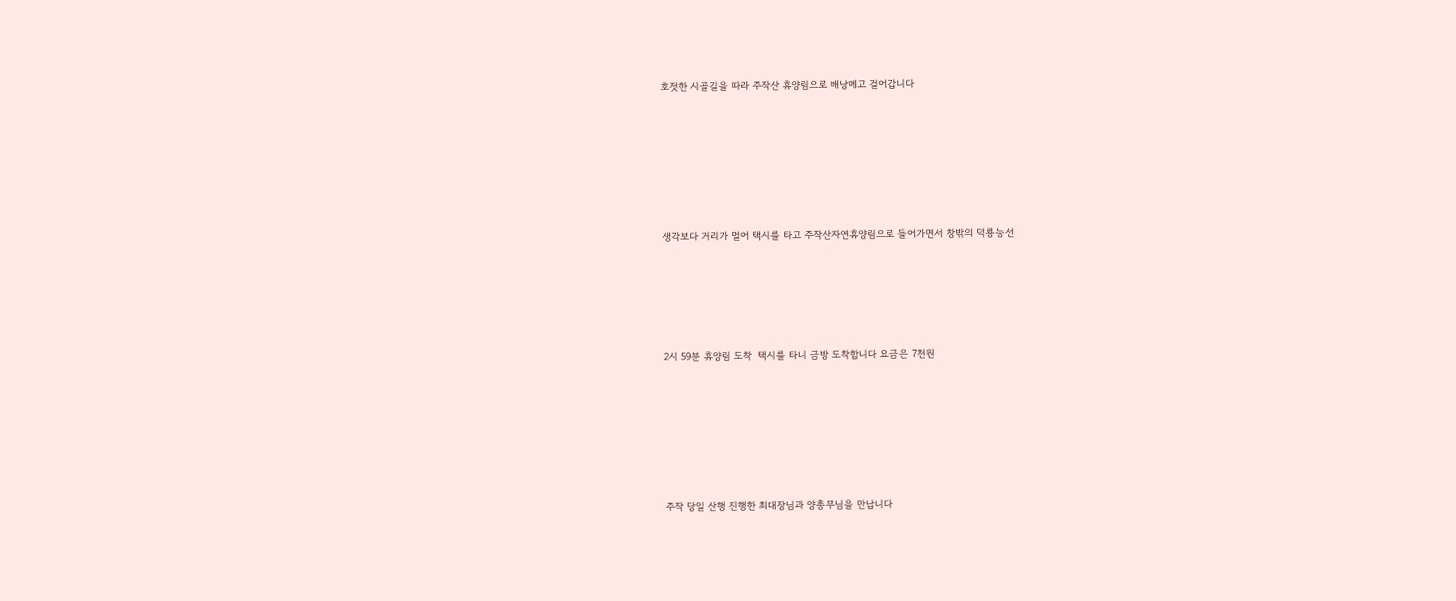호젓한 시골길을 따라 주작산 휴양림으로 배낭메고 걸어갑니다









생각보다 거리가 멀어 택시를 타고 주작산자연휴양림으로 들어가면서 창밖의 덕룡능선







2시 59분 휴양림 도착  택시를 타니 금방 도착합니다 요금은 7천원









주작 당일 산행 진행한 최대장님과 양총무님을 만납니다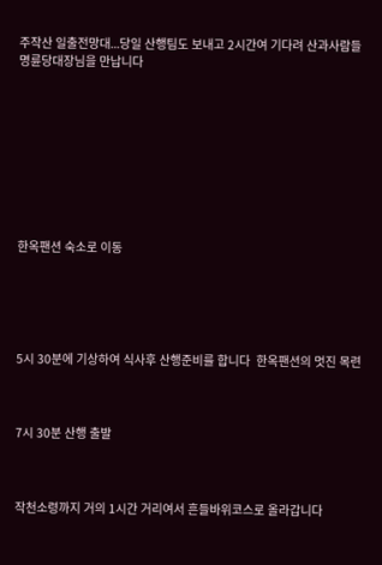주작산 일출전망대...당일 산행팀도 보내고 2시간여 기다려 산과사람들 명륜당대장님을 만납니다









한옥팬션 숙소로 이동





5시 30분에 기상하여 식사후 산행준비를 합니다  한옥팬션의 멋진 목련



7시 30분 산행 출발



작천소령까지 거의 1시간 거리여서 흔들바위코스로 올라갑니다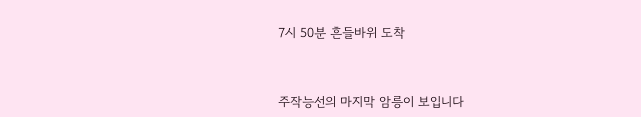7시 50분 흔들바위 도착



주작능선의 마지막 암릉이 보입니다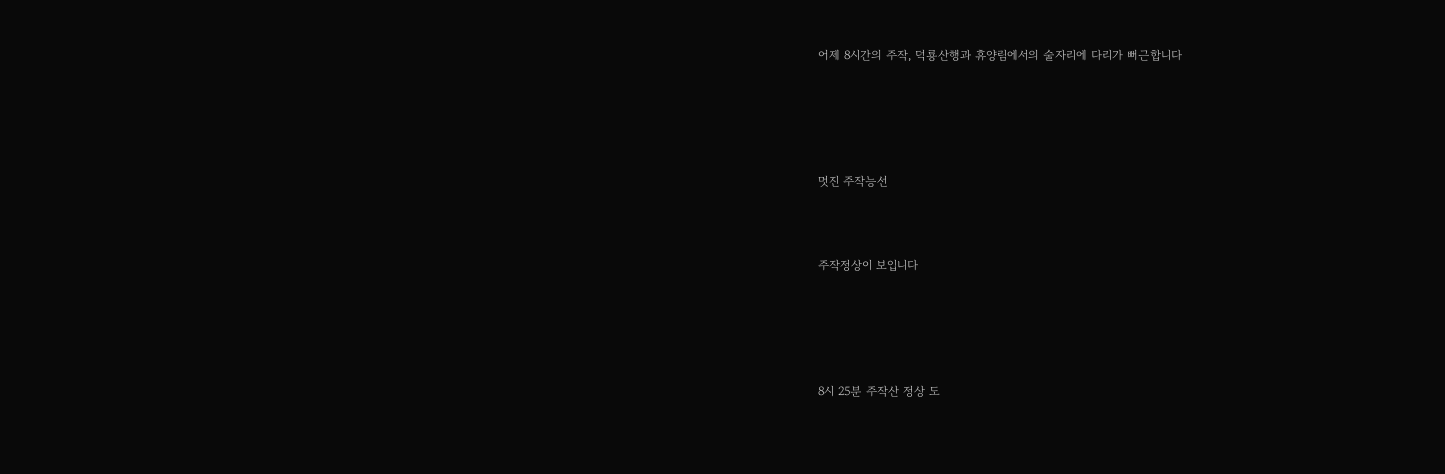어제 8시간의 주작, 덕룡산행과 휴양림에서의 술자리에 다리가 뻐근합니다





멋진 주작능선



주작정상이 보입니다





8시 25분 주작산 정상 도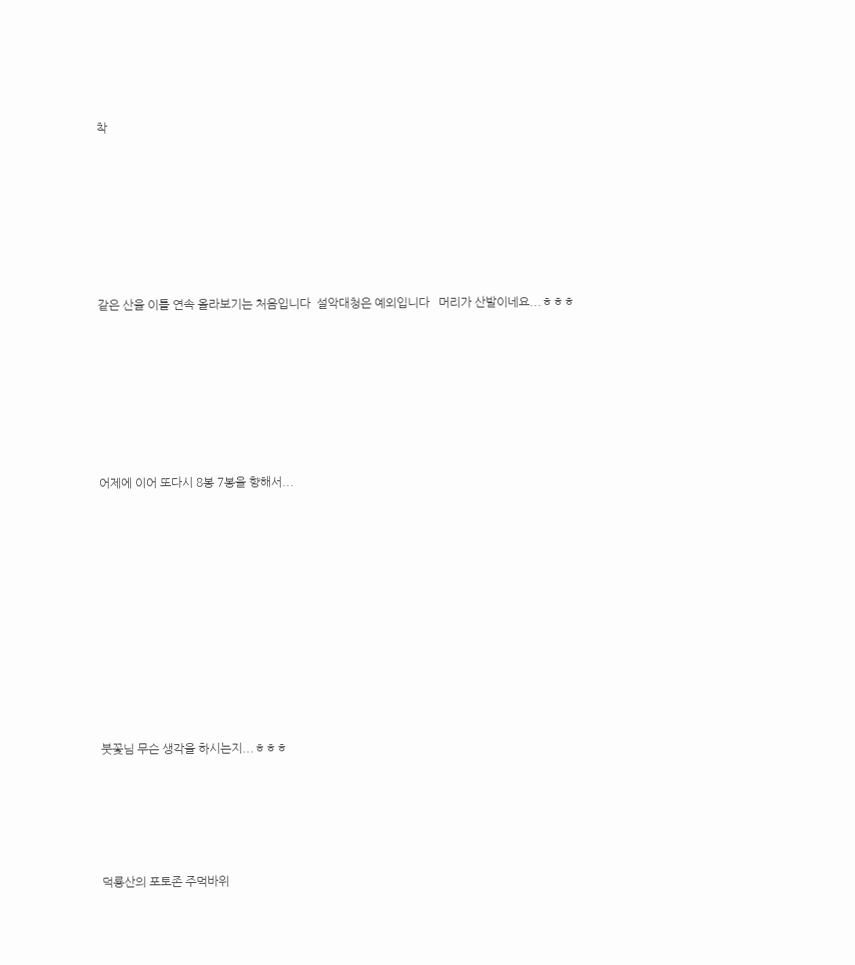착







같은 산을 이틀 연속 올라보기는 처음입니다  설악대청은 예외입니다   머리가 산발이네요...ㅎㅎㅎ







어제에 이어 또다시 8봉 7봉을 향해서...











붓꽃님 무슨 생각을 하시는지...ㅎㅎㅎ





덕룡산의 포토존 주먹바위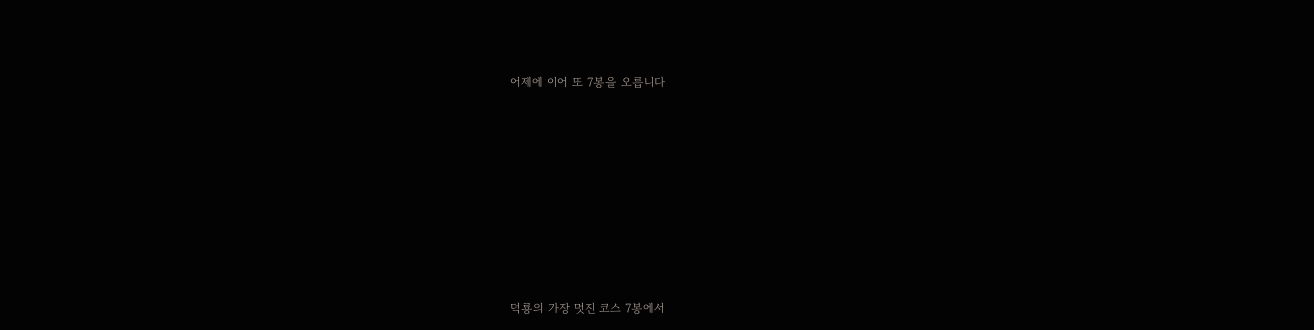어제에 이어 또 7봉을 오릅니다













덕룡의 가장 멋진 코스 7봉에서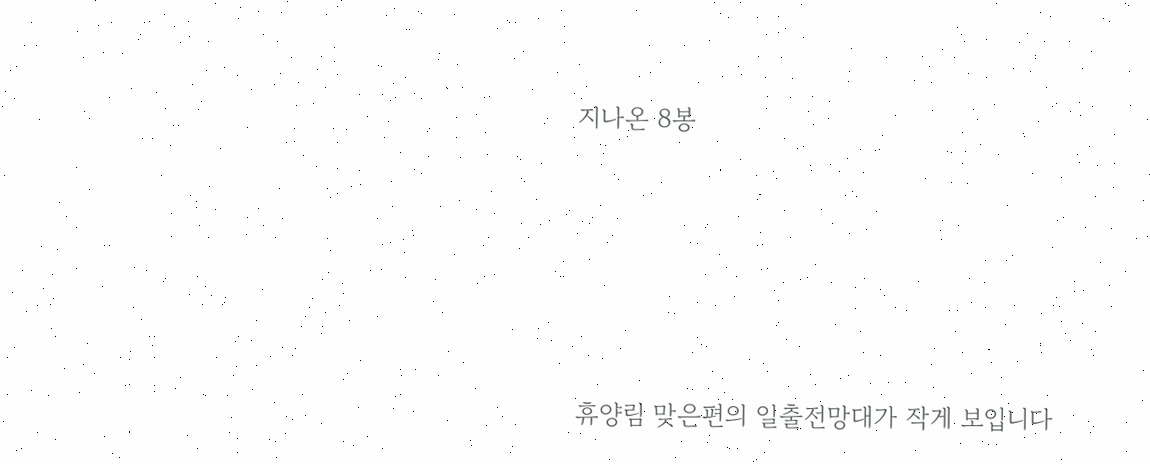지나온 8봉





휴양림 맞은편의 일출전망대가 작게 보입니다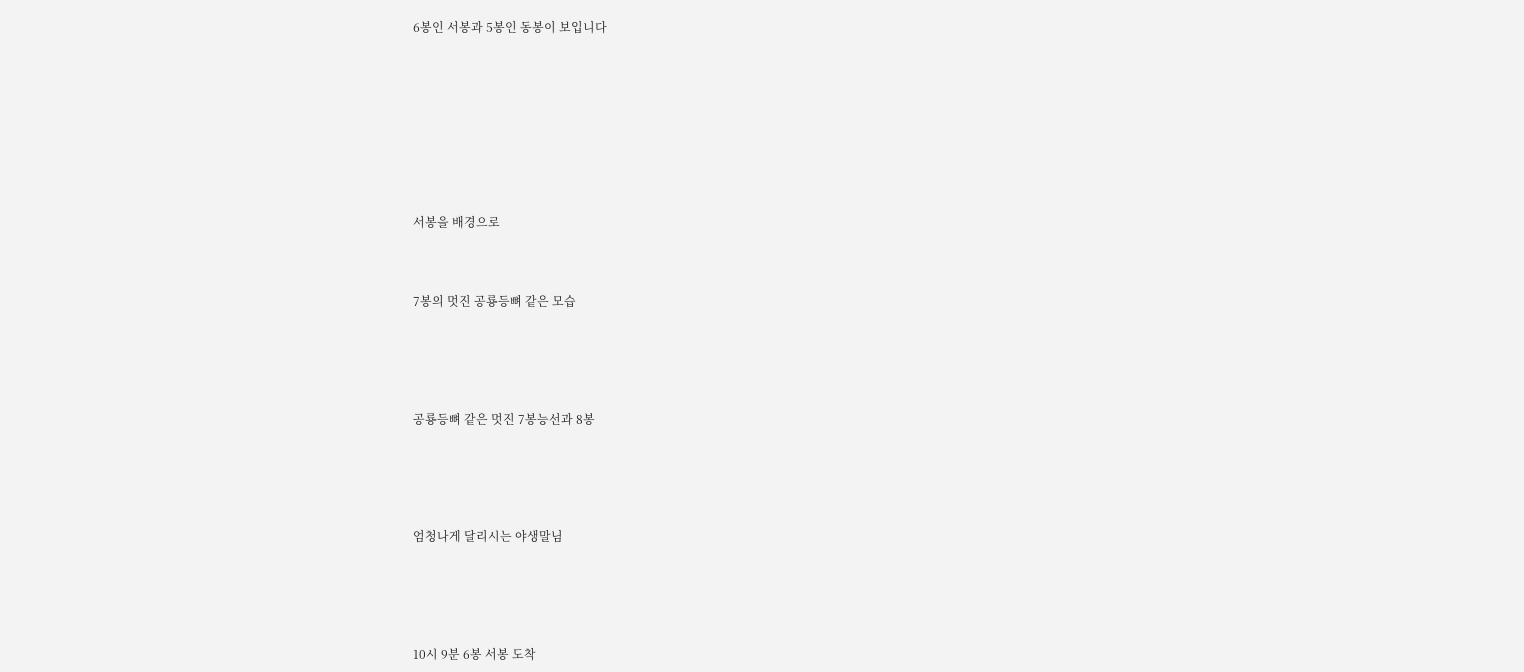6봉인 서봉과 5봉인 동봉이 보입니다









서봉을 배경으로



7봉의 멋진 공룡등뼈 같은 모습





공룡등뼈 같은 멋진 7봉능선과 8봉





엄청나게 달리시는 야생말님





10시 9분 6봉 서봉 도착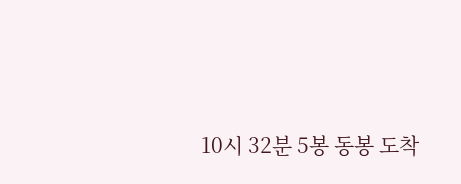10시 32분 5봉 동봉 도착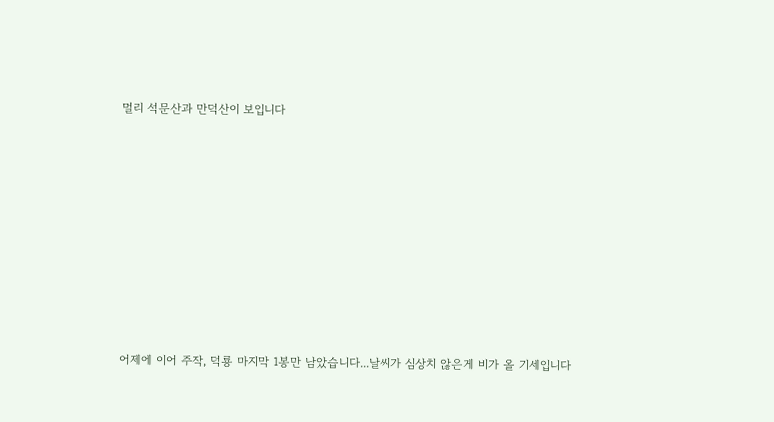멀리 석문산과 만덕산이 보입니다











어제에 이어 주작, 덕룡 마지막 1봉만 남았습니다...날씨가 심상치 않은게 비가 올 기세입니다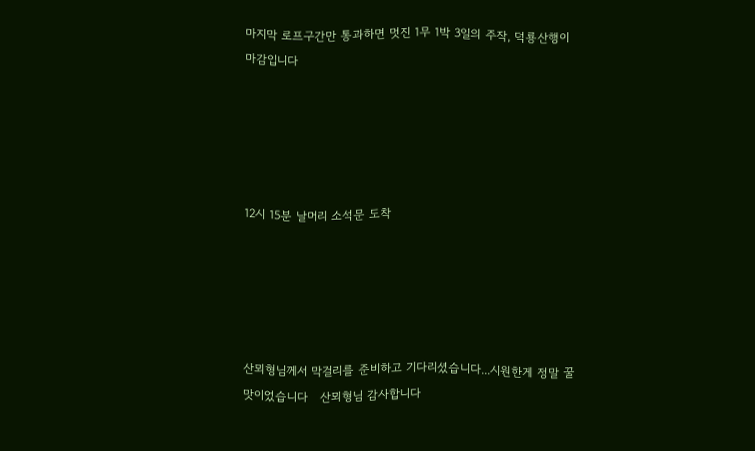마지막 로프구간만 통과하면 멋진 1무 1박 3일의 주작, 덕룡산행이 마감입니다





12시 15분 날머리 소석문 도착





산뫼형님께서 막걸리를 준비하고 기다리셨습니다...시원한게 정말 꿀맛이었습니다   산뫼형님 감사합니다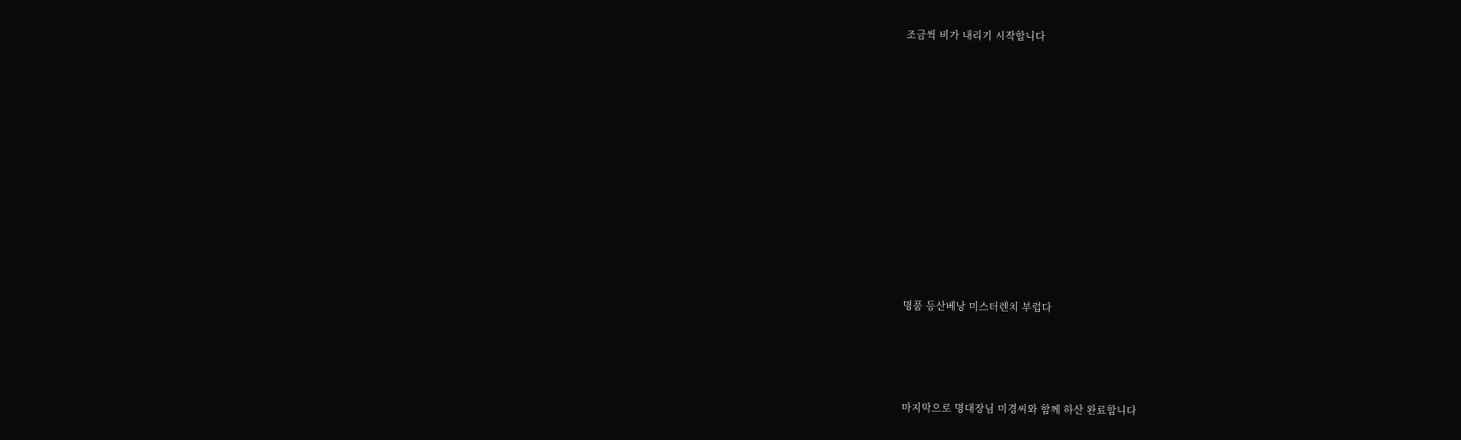조금씩 비가 내리기 시작합니다















명품 등산베낭 미스터렌치 부럽다





마지막으로 명대장님 미경씨와 함께 하산 완료합니다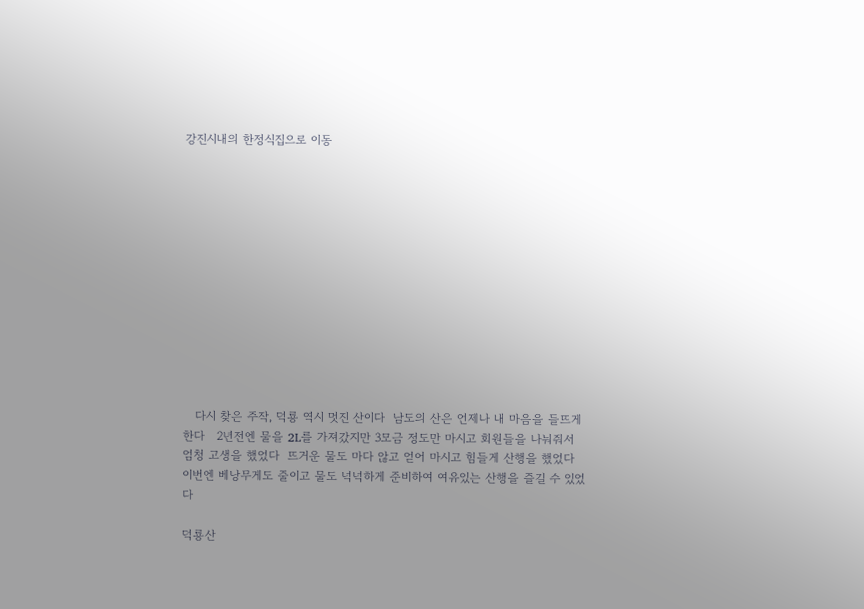강진시내의 한정식집으로 이동













   다시 찾은 주작, 덕룡 역시 멋진 산이다  남도의 산은 언제나 내 마음을 들뜨게 한다   2년전엔 물을 2L를 가져갔지만 3모금 정도만 마시고 회원들을 나눠줘서 엄청 고생을 했었다  뜨거운 물도 마다 않고 얻어 마시고 힘들게 산행을 했었다  이번엔 베낭무게도 줄이고 물도 넉넉하게 준비하여 여유있는 산행을 즐길 수 있었다

덕룡산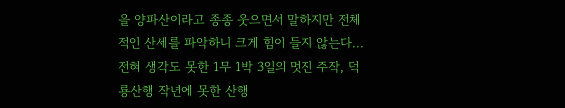을 양파산이라고 종종 웃으면서 말하지만 전체적인 산세를 파악하니 크게 힘이 들지 않는다...전혀 생각도 못한 1무 1박 3일의 멋진 주작, 덕룡산행 작년에 못한 산행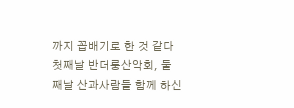까지 꼽배기로 한 것 같다  첫째날 반더룽산악회, 둘째날 산과사람들 함께 하신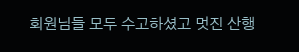회원님들 모두 수고하셨고 멋진 산행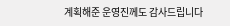계획해준 운영진께도 감사드립니다